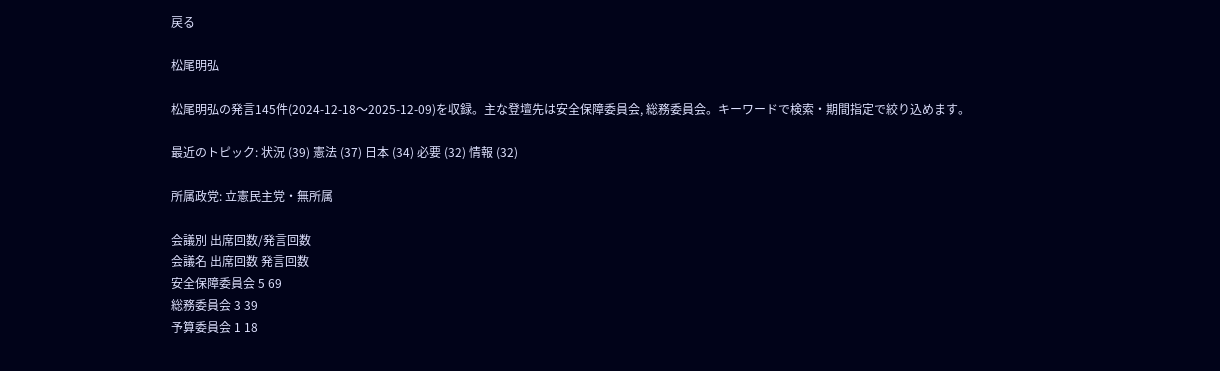戻る

松尾明弘

松尾明弘の発言145件(2024-12-18〜2025-12-09)を収録。主な登壇先は安全保障委員会, 総務委員会。キーワードで検索・期間指定で絞り込めます。

最近のトピック: 状況 (39) 憲法 (37) 日本 (34) 必要 (32) 情報 (32)

所属政党: 立憲民主党・無所属

会議別 出席回数/発言回数
会議名 出席回数 発言回数
安全保障委員会 5 69
総務委員会 3 39
予算委員会 1 18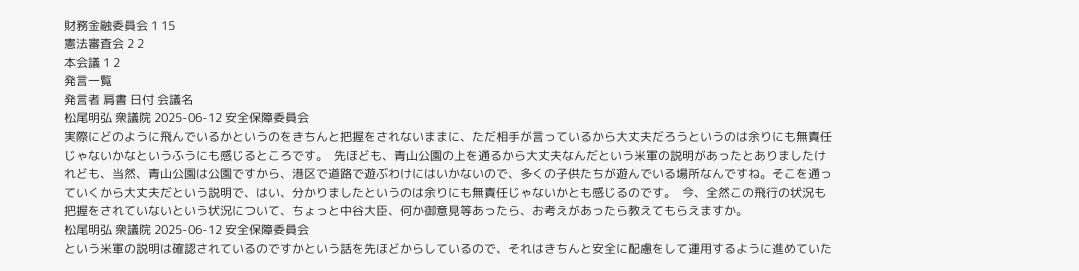財務金融委員会 1 15
憲法審査会 2 2
本会議 1 2
発言一覧
発言者 肩書 日付 会議名
松尾明弘 衆議院 2025-06-12 安全保障委員会
実際にどのように飛んでいるかというのをきちんと把握をされないままに、ただ相手が言っているから大丈夫だろうというのは余りにも無責任じゃないかなというふうにも感じるところです。  先ほども、青山公園の上を通るから大丈夫なんだという米軍の説明があったとありましたけれども、当然、青山公園は公園ですから、港区で道路で遊ぶわけにはいかないので、多くの子供たちが遊んでいる場所なんですね。そこを通っていくから大丈夫だという説明で、はい、分かりましたというのは余りにも無責任じゃないかとも感じるのです。  今、全然この飛行の状況も把握をされていないという状況について、ちょっと中谷大臣、何か御意見等あったら、お考えがあったら教えてもらえますか。
松尾明弘 衆議院 2025-06-12 安全保障委員会
という米軍の説明は確認されているのですかという話を先ほどからしているので、それはきちんと安全に配慮をして運用するように進めていた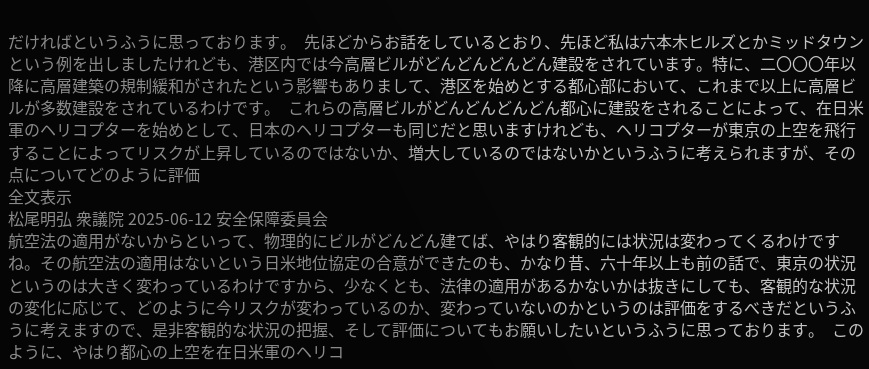だければというふうに思っております。  先ほどからお話をしているとおり、先ほど私は六本木ヒルズとかミッドタウンという例を出しましたけれども、港区内では今高層ビルがどんどんどんどん建設をされています。特に、二〇〇〇年以降に高層建築の規制緩和がされたという影響もありまして、港区を始めとする都心部において、これまで以上に高層ビルが多数建設をされているわけです。  これらの高層ビルがどんどんどんどん都心に建設をされることによって、在日米軍のヘリコプターを始めとして、日本のヘリコプターも同じだと思いますけれども、ヘリコプターが東京の上空を飛行することによってリスクが上昇しているのではないか、増大しているのではないかというふうに考えられますが、その点についてどのように評価
全文表示
松尾明弘 衆議院 2025-06-12 安全保障委員会
航空法の適用がないからといって、物理的にビルがどんどん建てば、やはり客観的には状況は変わってくるわけですね。その航空法の適用はないという日米地位協定の合意ができたのも、かなり昔、六十年以上も前の話で、東京の状況というのは大きく変わっているわけですから、少なくとも、法律の適用があるかないかは抜きにしても、客観的な状況の変化に応じて、どのように今リスクが変わっているのか、変わっていないのかというのは評価をするべきだというふうに考えますので、是非客観的な状況の把握、そして評価についてもお願いしたいというふうに思っております。  このように、やはり都心の上空を在日米軍のヘリコ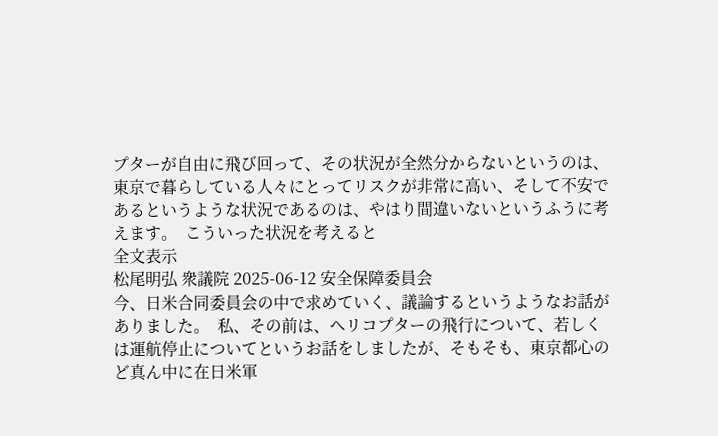プターが自由に飛び回って、その状況が全然分からないというのは、東京で暮らしている人々にとってリスクが非常に高い、そして不安であるというような状況であるのは、やはり間違いないというふうに考えます。  こういった状況を考えると
全文表示
松尾明弘 衆議院 2025-06-12 安全保障委員会
今、日米合同委員会の中で求めていく、議論するというようなお話がありました。  私、その前は、ヘリコプターの飛行について、若しくは運航停止についてというお話をしましたが、そもそも、東京都心のど真ん中に在日米軍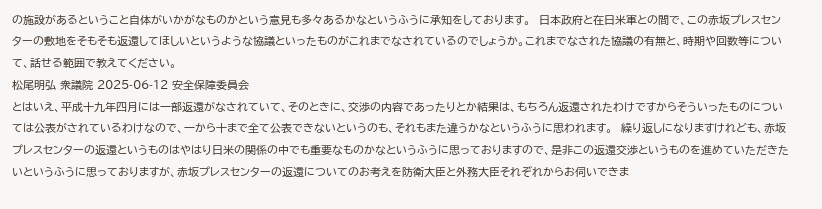の施設があるということ自体がいかがなものかという意見も多々あるかなというふうに承知をしております。  日本政府と在日米軍との間で、この赤坂プレスセンターの敷地をそもそも返還してほしいというような協議といったものがこれまでなされているのでしょうか。これまでなされた協議の有無と、時期や回数等について、話せる範囲で教えてください。
松尾明弘 衆議院 2025-06-12 安全保障委員会
とはいえ、平成十九年四月には一部返還がなされていて、そのときに、交渉の内容であったりとか結果は、もちろん返還されたわけですからそういったものについては公表がされているわけなので、一から十まで全て公表できないというのも、それもまた違うかなというふうに思われます。  繰り返しになりますけれども、赤坂プレスセンターの返還というものはやはり日米の関係の中でも重要なものかなというふうに思っておりますので、是非この返還交渉というものを進めていただきたいというふうに思っておりますが、赤坂プレスセンターの返還についてのお考えを防衛大臣と外務大臣それぞれからお伺いできま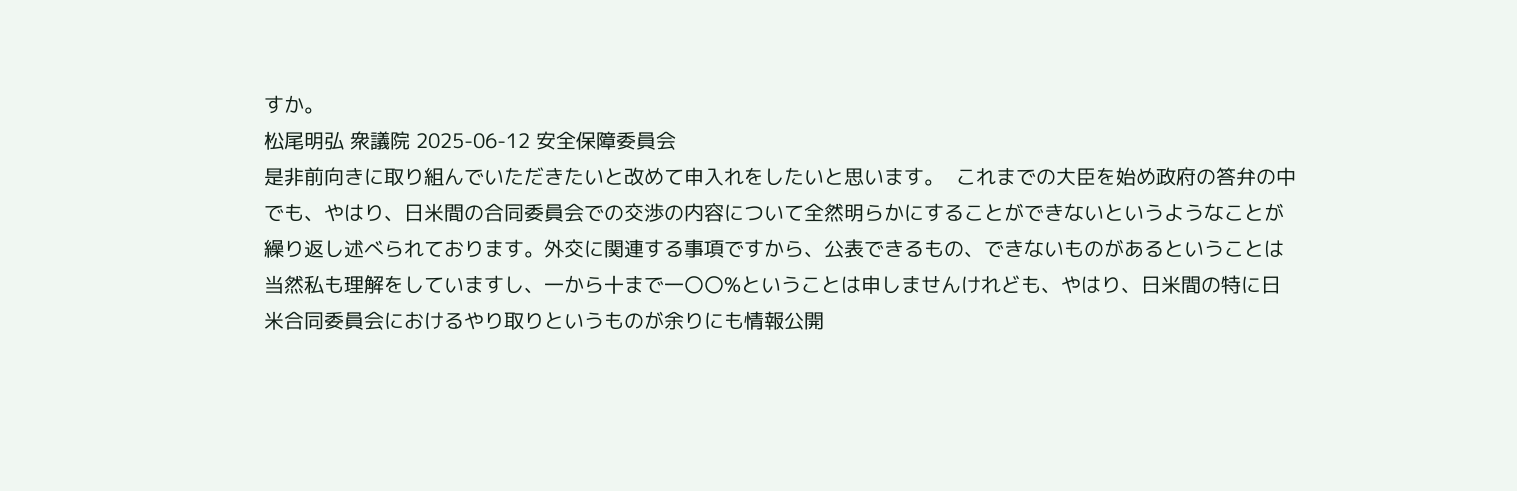すか。
松尾明弘 衆議院 2025-06-12 安全保障委員会
是非前向きに取り組んでいただきたいと改めて申入れをしたいと思います。  これまでの大臣を始め政府の答弁の中でも、やはり、日米間の合同委員会での交渉の内容について全然明らかにすることができないというようなことが繰り返し述べられております。外交に関連する事項ですから、公表できるもの、できないものがあるということは当然私も理解をしていますし、一から十まで一〇〇%ということは申しませんけれども、やはり、日米間の特に日米合同委員会におけるやり取りというものが余りにも情報公開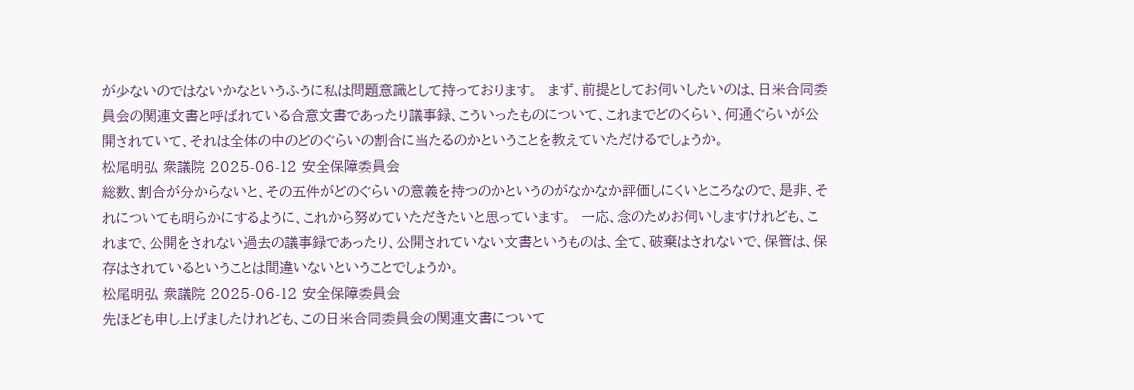が少ないのではないかなというふうに私は問題意識として持っております。  まず、前提としてお伺いしたいのは、日米合同委員会の関連文書と呼ばれている合意文書であったり議事録、こういったものについて、これまでどのくらい、何通ぐらいが公開されていて、それは全体の中のどのぐらいの割合に当たるのかということを教えていただけるでしょうか。
松尾明弘 衆議院 2025-06-12 安全保障委員会
総数、割合が分からないと、その五件がどのぐらいの意義を持つのかというのがなかなか評価しにくいところなので、是非、それについても明らかにするように、これから努めていただきたいと思っています。  一応、念のためお伺いしますけれども、これまで、公開をされない過去の議事録であったり、公開されていない文書というものは、全て、破棄はされないで、保管は、保存はされているということは間違いないということでしょうか。
松尾明弘 衆議院 2025-06-12 安全保障委員会
先ほども申し上げましたけれども、この日米合同委員会の関連文書について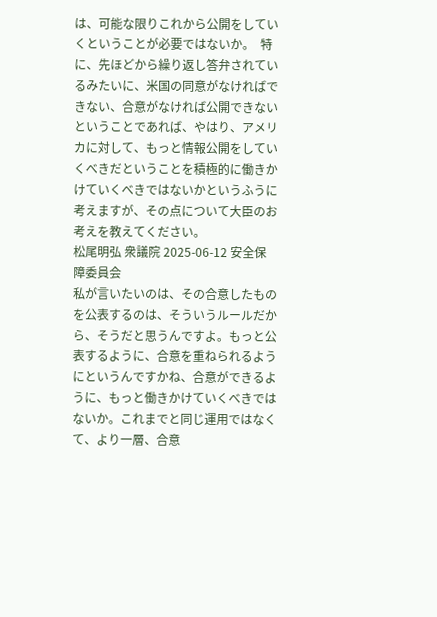は、可能な限りこれから公開をしていくということが必要ではないか。  特に、先ほどから繰り返し答弁されているみたいに、米国の同意がなければできない、合意がなければ公開できないということであれば、やはり、アメリカに対して、もっと情報公開をしていくべきだということを積極的に働きかけていくべきではないかというふうに考えますが、その点について大臣のお考えを教えてください。
松尾明弘 衆議院 2025-06-12 安全保障委員会
私が言いたいのは、その合意したものを公表するのは、そういうルールだから、そうだと思うんですよ。もっと公表するように、合意を重ねられるようにというんですかね、合意ができるように、もっと働きかけていくべきではないか。これまでと同じ運用ではなくて、より一層、合意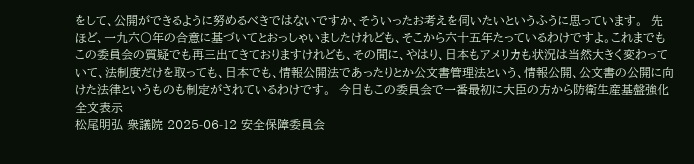をして、公開ができるように努めるべきではないですか、そういったお考えを伺いたいというふうに思っています。  先ほど、一九六〇年の合意に基づいてとおっしゃいましたけれども、そこから六十五年たっているわけですよ。これまでもこの委員会の質疑でも再三出てきておりますけれども、その間に、やはり、日本もアメリカも状況は当然大きく変わっていて、法制度だけを取っても、日本でも、情報公開法であったりとか公文書管理法という、情報公開、公文書の公開に向けた法律というものも制定がされているわけです。  今日もこの委員会で一番最初に大臣の方から防衛生産基盤強化
全文表示
松尾明弘 衆議院 2025-06-12 安全保障委員会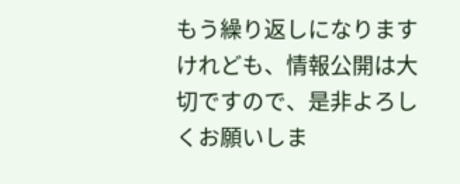もう繰り返しになりますけれども、情報公開は大切ですので、是非よろしくお願いしま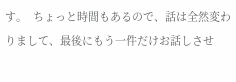す。  ちょっと時間もあるので、話は全然変わりまして、最後にもう一件だけお話しさせ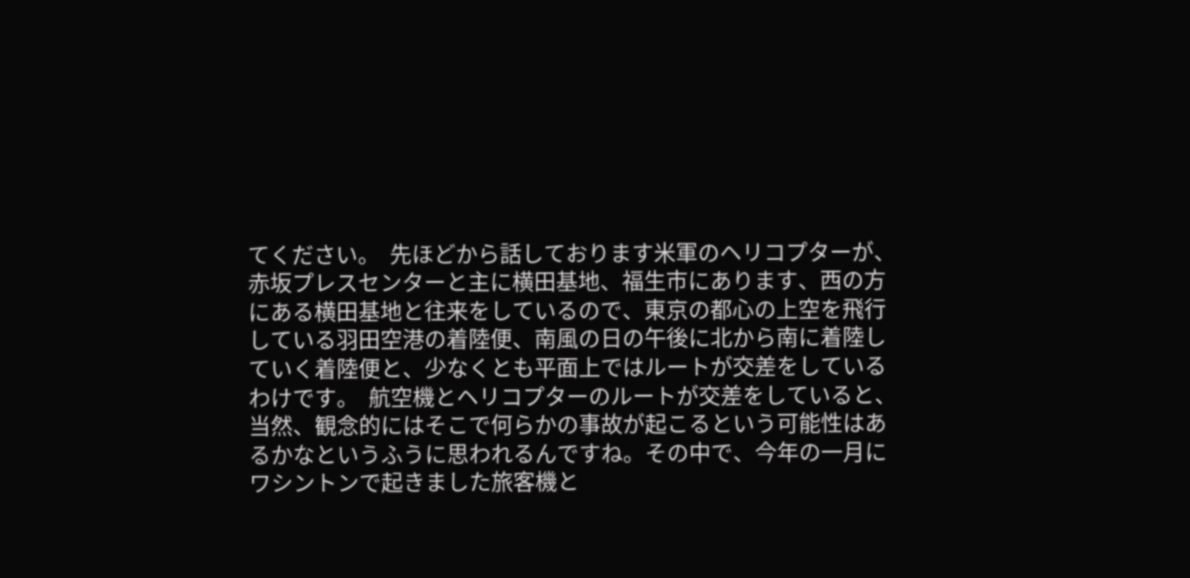てください。  先ほどから話しております米軍のヘリコプターが、赤坂プレスセンターと主に横田基地、福生市にあります、西の方にある横田基地と往来をしているので、東京の都心の上空を飛行している羽田空港の着陸便、南風の日の午後に北から南に着陸していく着陸便と、少なくとも平面上ではルートが交差をしているわけです。  航空機とヘリコプターのルートが交差をしていると、当然、観念的にはそこで何らかの事故が起こるという可能性はあるかなというふうに思われるんですね。その中で、今年の一月にワシントンで起きました旅客機と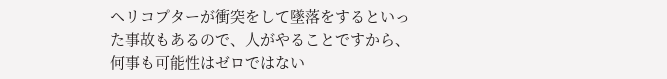ヘリコプターが衝突をして墜落をするといった事故もあるので、人がやることですから、何事も可能性はゼロではない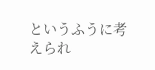というふうに考えられ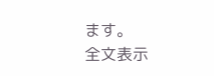ます。
全文表示